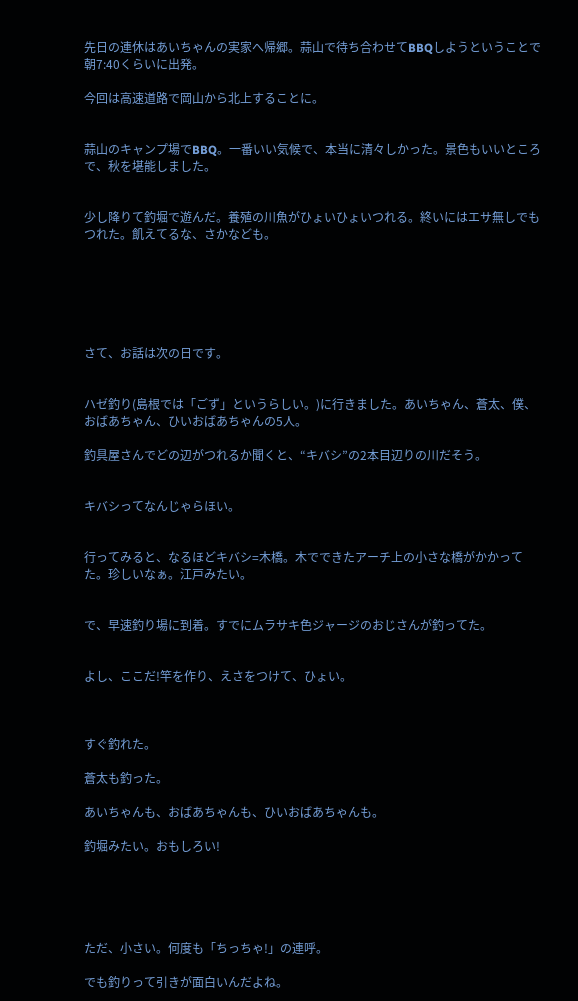先日の連休はあいちゃんの実家へ帰郷。蒜山で待ち合わせてBBQしようということで朝7:40くらいに出発。

今回は高速道路で岡山から北上することに。


蒜山のキャンプ場でBBQ。一番いい気候で、本当に清々しかった。景色もいいところで、秋を堪能しました。


少し降りて釣堀で遊んだ。養殖の川魚がひょいひょいつれる。終いにはエサ無しでもつれた。飢えてるな、さかなども。






さて、お話は次の日です。


ハゼ釣り(島根では「ごず」というらしい。)に行きました。あいちゃん、蒼太、僕、おばあちゃん、ひいおばあちゃんの5人。

釣具屋さんでどの辺がつれるか聞くと、“キバシ”の2本目辺りの川だそう。


キバシってなんじゃらほい。


行ってみると、なるほどキバシ=木橋。木でできたアーチ上の小さな橋がかかってた。珍しいなぁ。江戸みたい。


で、早速釣り場に到着。すでにムラサキ色ジャージのおじさんが釣ってた。


よし、ここだ!竿を作り、えさをつけて、ひょい。



すぐ釣れた。

蒼太も釣った。

あいちゃんも、おばあちゃんも、ひいおばあちゃんも。

釣堀みたい。おもしろい!





ただ、小さい。何度も「ちっちゃ!」の連呼。

でも釣りって引きが面白いんだよね。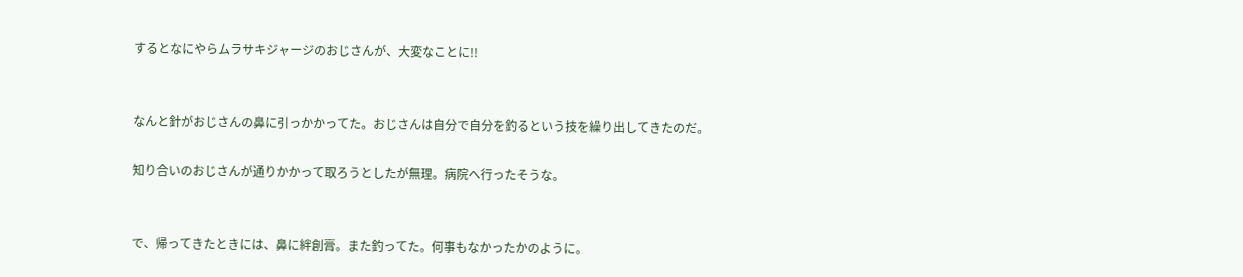するとなにやらムラサキジャージのおじさんが、大変なことに!!


なんと針がおじさんの鼻に引っかかってた。おじさんは自分で自分を釣るという技を繰り出してきたのだ。

知り合いのおじさんが通りかかって取ろうとしたが無理。病院へ行ったそうな。


で、帰ってきたときには、鼻に絆創膏。また釣ってた。何事もなかったかのように。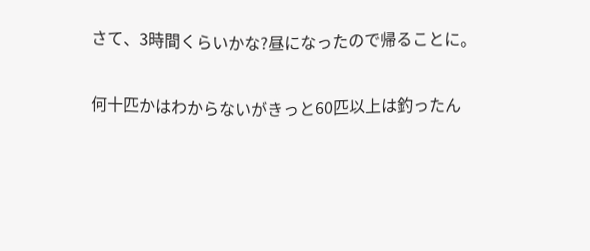さて、3時間くらいかな?昼になったので帰ることに。

何十匹かはわからないがきっと60匹以上は釣ったん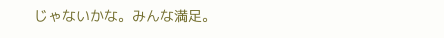じゃないかな。みんな満足。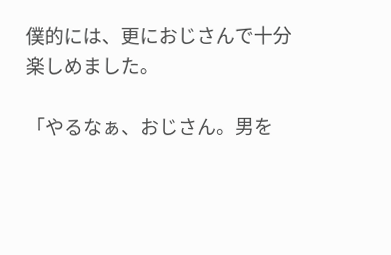僕的には、更におじさんで十分楽しめました。

「やるなぁ、おじさん。男を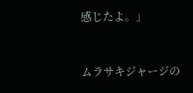感じたよ。」


ムラサキジャージの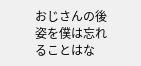おじさんの後姿を僕は忘れることはな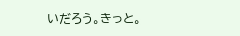いだろう。きっと。